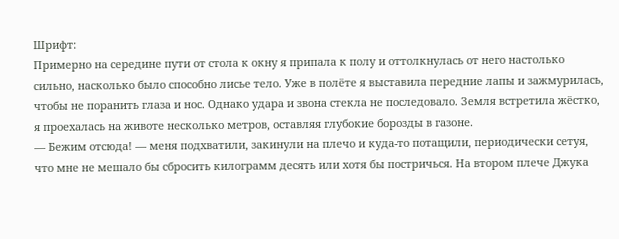Шрифт:
Примерно на середине пути от стола к окну я припала к полу и оттолкнулась от него настолько сильно, насколько было способно лисье тело. Уже в полёте я выставила передние лапы и зажмурилась, чтобы не поранить глаза и нос. Однако удара и звона стекла не последовало. Земля встретила жёстко, я проехалась на животе несколько метров, оставляя глубокие борозды в газоне.
— Бежим отсюда! — меня подхватили, закинули на плечо и куда-то потащили, периодически сетуя, что мне не мешало бы сбросить килограмм десять или хотя бы постричься. На втором плече Джука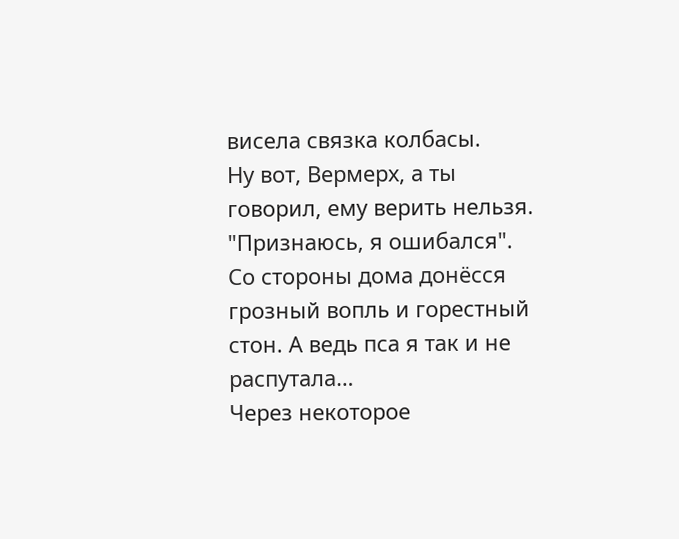висела связка колбасы.
Ну вот, Вермерх, а ты говорил, ему верить нельзя.
"Признаюсь, я ошибался".
Со стороны дома донёсся грозный вопль и горестный стон. А ведь пса я так и не распутала…
Через некоторое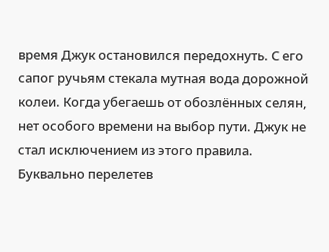время Джук остановился передохнуть. С его сапог ручьям стекала мутная вода дорожной колеи. Когда убегаешь от обозлённых селян, нет особого времени на выбор пути. Джук не стал исключением из этого правила. Буквально перелетев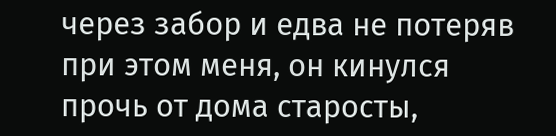через забор и едва не потеряв при этом меня, он кинулся прочь от дома старосты,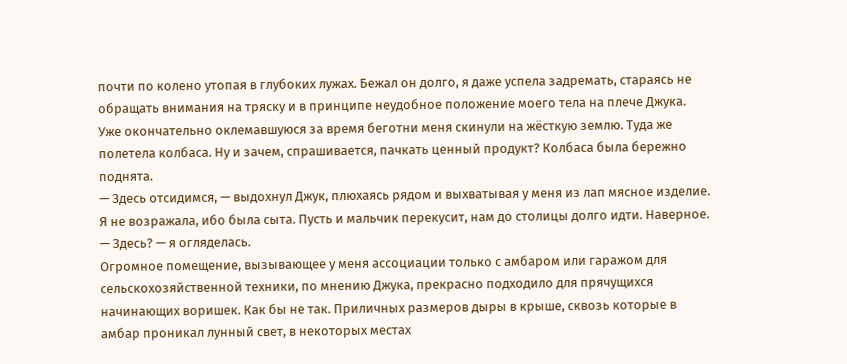почти по колено утопая в глубоких лужах. Бежал он долго, я даже успела задремать, стараясь не обращать внимания на тряску и в принципе неудобное положение моего тела на плече Джука.
Уже окончательно оклемавшуюся за время беготни меня скинули на жёсткую землю. Туда же полетела колбаса. Ну и зачем, спрашивается, пачкать ценный продукт? Колбаса была бережно поднята.
— Здесь отсидимся, — выдохнул Джук, плюхаясь рядом и выхватывая у меня из лап мясное изделие. Я не возражала, ибо была сыта. Пусть и мальчик перекусит, нам до столицы долго идти. Наверное.
— Здесь? — я огляделась.
Огромное помещение, вызывающее у меня ассоциации только с амбаром или гаражом для сельскохозяйственной техники, по мнению Джука, прекрасно подходило для прячущихся начинающих воришек. Как бы не так. Приличных размеров дыры в крыше, сквозь которые в амбар проникал лунный свет, в некоторых местах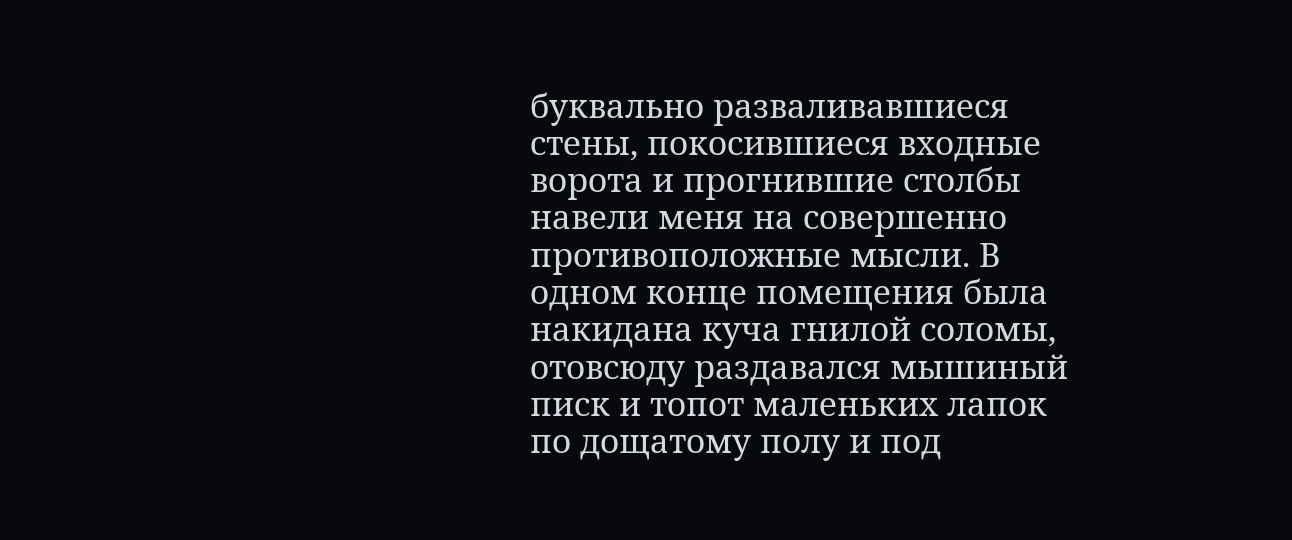буквально разваливавшиеся стены, покосившиеся входные ворота и прогнившие столбы навели меня на совершенно противоположные мысли. В одном конце помещения была накидана куча гнилой соломы, отовсюду раздавался мышиный писк и топот маленьких лапок по дощатому полу и под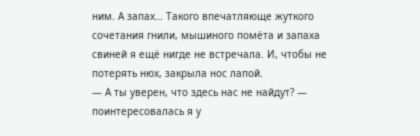ним. А запах… Такого впечатляюще жуткого сочетания гнили, мышиного помёта и запаха свиней я ещё нигде не встречала. И, чтобы не потерять нюх, закрыла нос лапой.
— А ты уверен, что здесь нас не найдут? — поинтересовалась я у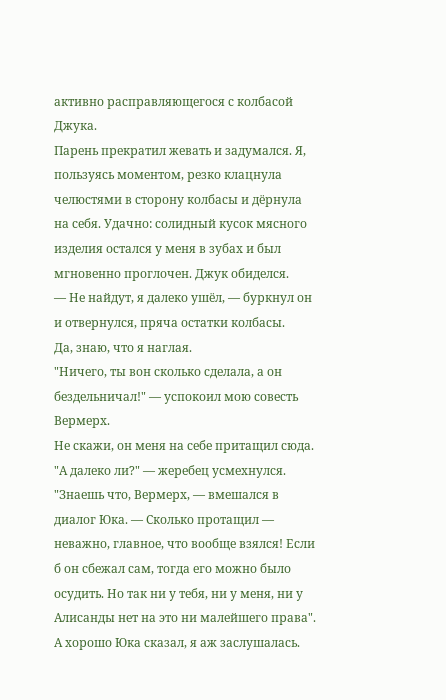активно расправляющегося с колбасой Джука.
Парень прекратил жевать и задумался. Я, пользуясь моментом, резко клацнула челюстями в сторону колбасы и дёрнула на себя. Удачно: солидный кусок мясного изделия остался у меня в зубах и был мгновенно проглочен. Джук обиделся.
— Не найдут, я далеко ушёл, — буркнул он и отвернулся, пряча остатки колбасы.
Да, знаю, что я наглая.
"Ничего, ты вон сколько сделала, а он бездельничал!" — успокоил мою совесть Вермерх.
Не скажи, он меня на себе притащил сюда.
"А далеко ли?" — жеребец усмехнулся.
"Знаешь что, Вермерх, — вмешался в диалог Юка. — Сколько протащил — неважно, главное, что вообще взялся! Если б он сбежал сам, тогда его можно было осудить. Но так ни у тебя, ни у меня, ни у Алисанды нет на это ни малейшего права".
А хорошо Юка сказал, я аж заслушалась.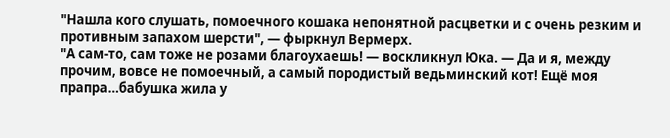"Нашла кого слушать, помоечного кошака непонятной расцветки и с очень резким и противным запахом шерсти", — фыркнул Вермерх.
"А сам-то, сам тоже не розами благоухаешь! — воскликнул Юка. — Да и я, между прочим, вовсе не помоечный, а самый породистый ведьминский кот! Ещё моя прапра…бабушка жила у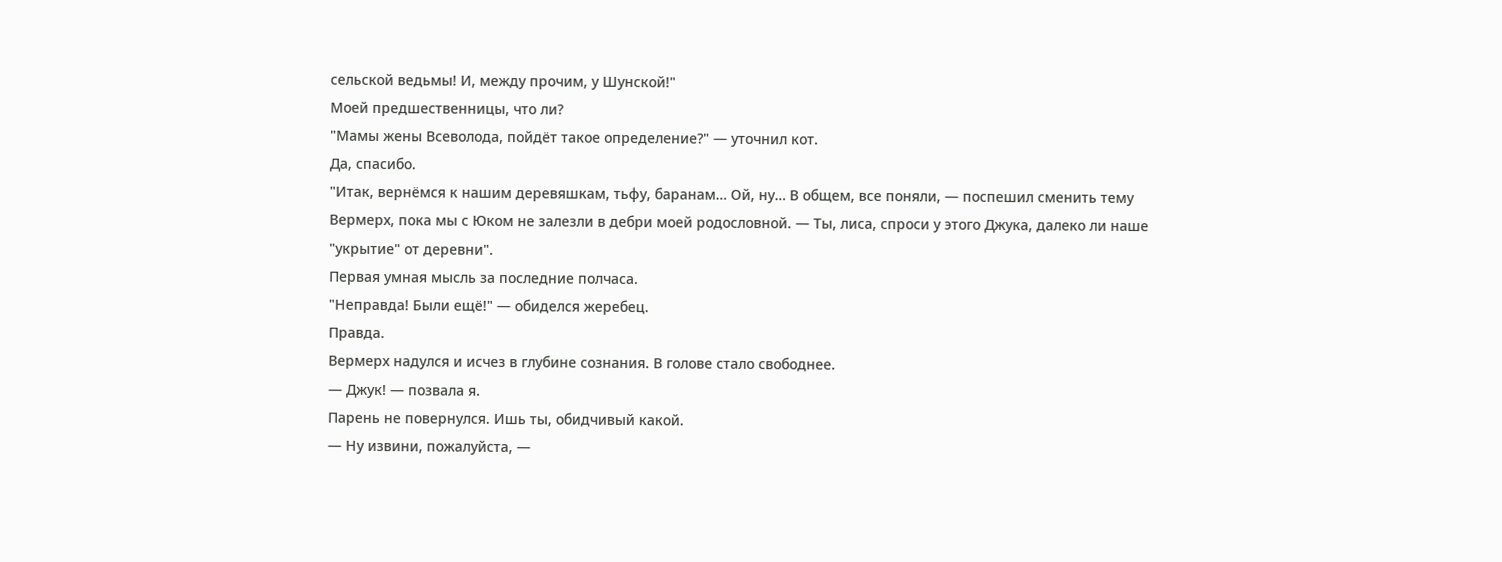сельской ведьмы! И, между прочим, у Шунской!"
Моей предшественницы, что ли?
"Мамы жены Всеволода, пойдёт такое определение?" — уточнил кот.
Да, спасибо.
"Итак, вернёмся к нашим деревяшкам, тьфу, баранам… Ой, ну… В общем, все поняли, — поспешил сменить тему Вермерх, пока мы с Юком не залезли в дебри моей родословной. — Ты, лиса, спроси у этого Джука, далеко ли наше "укрытие" от деревни".
Первая умная мысль за последние полчаса.
"Неправда! Были ещё!" — обиделся жеребец.
Правда.
Вермерх надулся и исчез в глубине сознания. В голове стало свободнее.
— Джук! — позвала я.
Парень не повернулся. Ишь ты, обидчивый какой.
— Ну извини, пожалуйста, —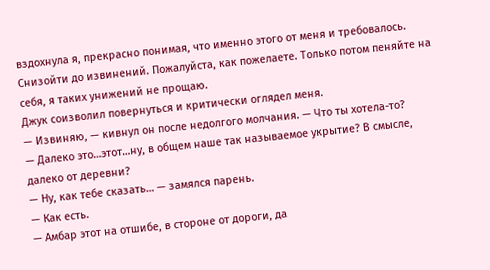вздохнула я, прекрасно понимая, что именно этого от меня и требовалось. Снизойти до извинений. Пожалуйста, как пожелаете. Только потом пеняйте на себя, я таких унижений не прощаю.
Джук соизволил повернуться и критически оглядел меня.
— Извиняю, — кивнул он после недолгого молчания. — Что ты хотела-то?
— Далеко это…этот…ну, в общем наше так называемое укрытие? В смысле, далеко от деревни?
— Ну, как тебе сказать… — замялся парень.
— Как есть.
— Амбар этот на отшибе, в стороне от дороги, да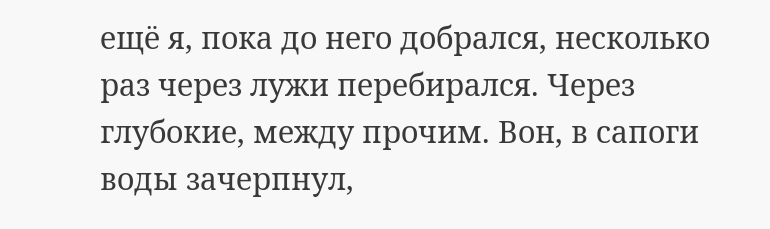ещё я, пока до него добрался, несколько раз через лужи перебирался. Через глубокие, между прочим. Вон, в сапоги воды зачерпнул,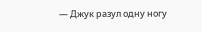— Джук разул одну ногу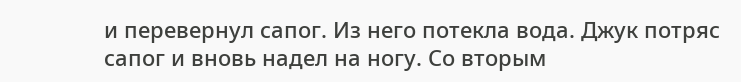и перевернул сапог. Из него потекла вода. Джук потряс сапог и вновь надел на ногу. Со вторым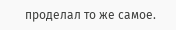проделал то же самое.